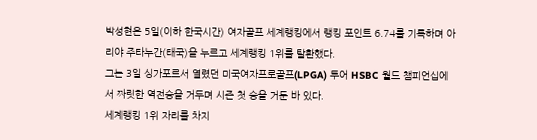박성현은 5일(이하 한국시간) 여자골프 세계랭킹에서 랭킹 포인트 6.74를 기록하며 아리야 주타누간(태국)을 누르고 세계랭킹 1위를 탈환했다.
그는 3일 싱가포르서 열렸던 미국여자프로골프(LPGA) 투어 HSBC 월드 챔피언십에서 짜릿한 역전승을 거두며 시즌 첫 승을 거둔 바 있다.
세계랭킹 1위 자리를 차지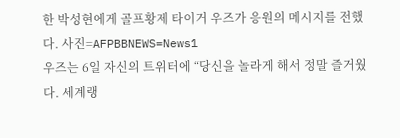한 박성현에게 골프황제 타이거 우즈가 응원의 메시지를 전했다. 사진=AFPBBNEWS=News1
우즈는 6일 자신의 트위터에 “당신을 놀라게 해서 정말 즐거웠다. 세계랭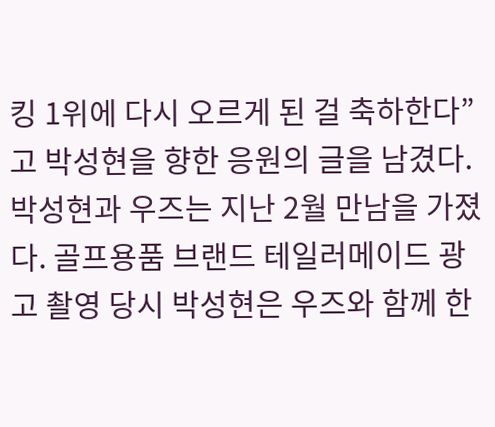킹 1위에 다시 오르게 된 걸 축하한다”고 박성현을 향한 응원의 글을 남겼다.
박성현과 우즈는 지난 2월 만남을 가졌다. 골프용품 브랜드 테일러메이드 광고 촬영 당시 박성현은 우즈와 함께 한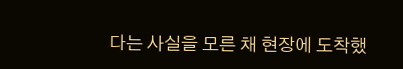다는 사실을 모른 채 현장에 도착했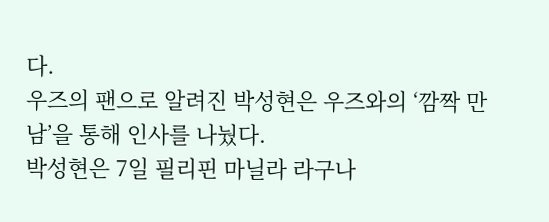다.
우즈의 팬으로 알려진 박성현은 우즈와의 ‘깜짝 만남’을 통해 인사를 나눴다.
박성현은 7일 필리핀 마닐라 라구나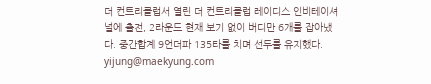더 컨트리클럽서 열린 더 컨트리클럽 레이디스 인비테이셔널에 출전, 2라운드 현재 보기 없이 버디만 6개를 잡아냈다. 중간합계 9언더파 135타를 치며 선두를 유지했다. yijung@maekyung.com